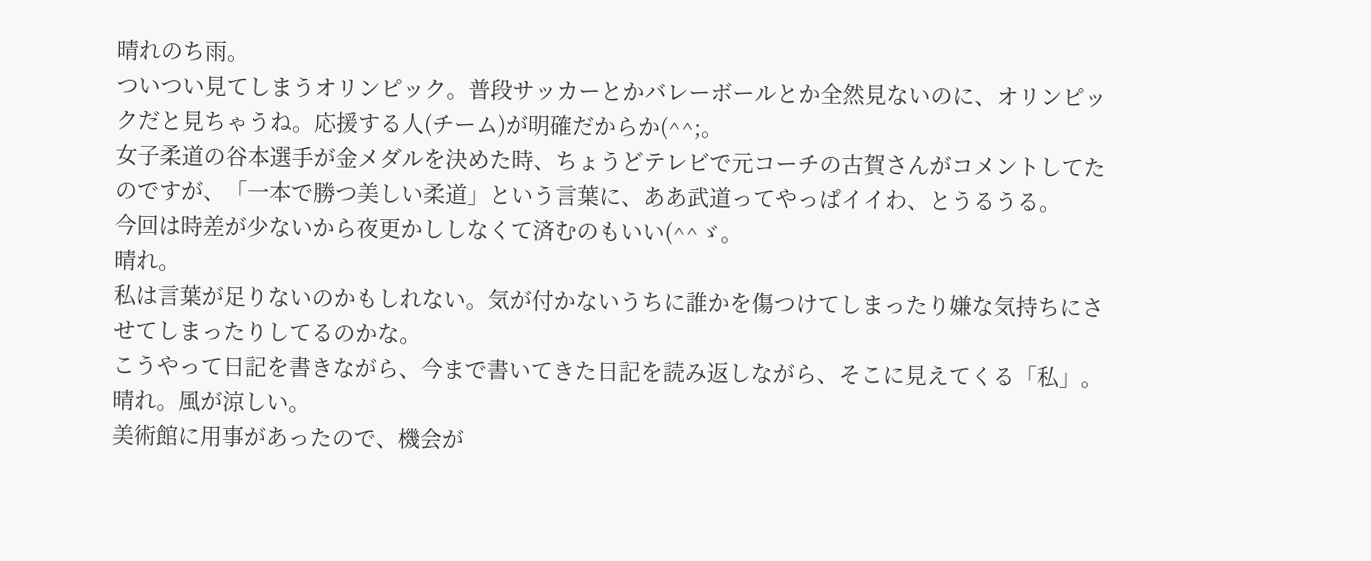晴れのち雨。
ついつい見てしまうオリンピック。普段サッカーとかバレーボールとか全然見ないのに、オリンピックだと見ちゃうね。応援する人(チーム)が明確だからか(^^;。
女子柔道の谷本選手が金メダルを決めた時、ちょうどテレビで元コーチの古賀さんがコメントしてたのですが、「一本で勝つ美しい柔道」という言葉に、ああ武道ってやっぱイイわ、とうるうる。
今回は時差が少ないから夜更かししなくて済むのもいい(^^ゞ。
晴れ。
私は言葉が足りないのかもしれない。気が付かないうちに誰かを傷つけてしまったり嫌な気持ちにさせてしまったりしてるのかな。
こうやって日記を書きながら、今まで書いてきた日記を読み返しながら、そこに見えてくる「私」。
晴れ。風が涼しい。
美術館に用事があったので、機会が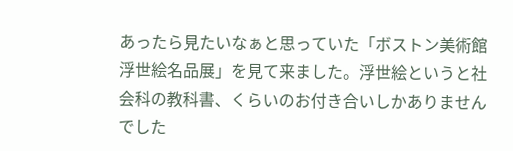あったら見たいなぁと思っていた「ボストン美術館 浮世絵名品展」を見て来ました。浮世絵というと社会科の教科書、くらいのお付き合いしかありませんでした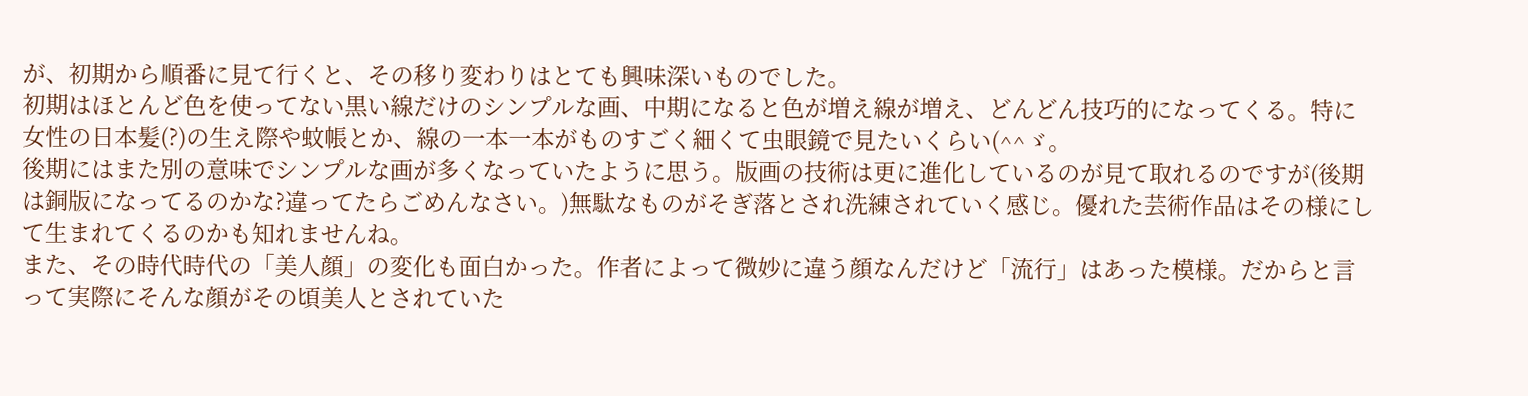が、初期から順番に見て行くと、その移り変わりはとても興味深いものでした。
初期はほとんど色を使ってない黒い線だけのシンプルな画、中期になると色が増え線が増え、どんどん技巧的になってくる。特に女性の日本髪(?)の生え際や蚊帳とか、線の一本一本がものすごく細くて虫眼鏡で見たいくらい(^^ゞ。
後期にはまた別の意味でシンプルな画が多くなっていたように思う。版画の技術は更に進化しているのが見て取れるのですが(後期は銅版になってるのかな?違ってたらごめんなさい。)無駄なものがそぎ落とされ洗練されていく感じ。優れた芸術作品はその様にして生まれてくるのかも知れませんね。
また、その時代時代の「美人顔」の変化も面白かった。作者によって微妙に違う顔なんだけど「流行」はあった模様。だからと言って実際にそんな顔がその頃美人とされていた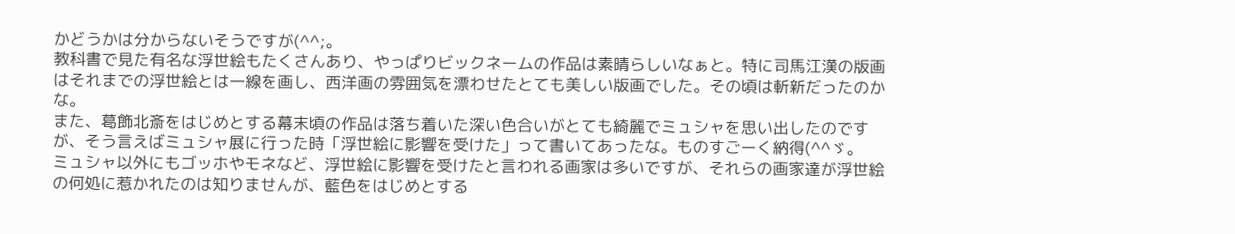かどうかは分からないそうですが(^^;。
教科書で見た有名な浮世絵もたくさんあり、やっぱりビックネームの作品は素晴らしいなぁと。特に司馬江漢の版画はそれまでの浮世絵とは一線を画し、西洋画の雰囲気を漂わせたとても美しい版画でした。その頃は斬新だったのかな。
また、葛飾北斎をはじめとする幕末頃の作品は落ち着いた深い色合いがとても綺麗でミュシャを思い出したのですが、そう言えばミュシャ展に行った時「浮世絵に影響を受けた」って書いてあったな。ものすごーく納得(^^ゞ。
ミュシャ以外にもゴッホやモネなど、浮世絵に影響を受けたと言われる画家は多いですが、それらの画家達が浮世絵の何処に惹かれたのは知りませんが、藍色をはじめとする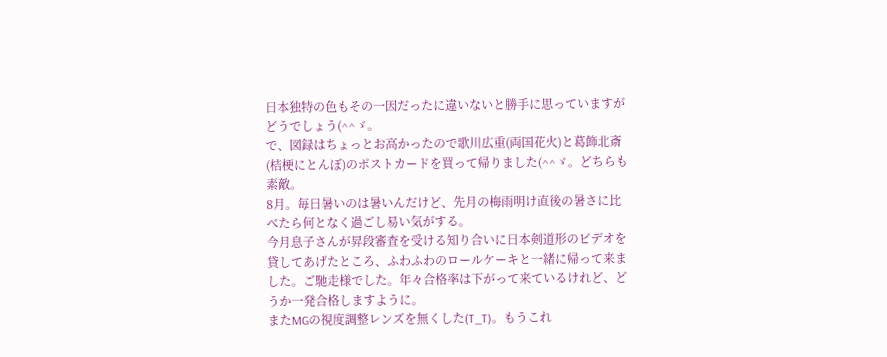日本独特の色もその一因だったに違いないと勝手に思っていますがどうでしょう(^^ゞ。
で、図録はちょっとお高かったので歌川広重(両国花火)と葛飾北斎(桔梗にとんぼ)のポストカードを買って帰りました(^^ゞ。どちらも素敵。
8月。毎日暑いのは暑いんだけど、先月の梅雨明け直後の暑さに比べたら何となく過ごし易い気がする。
今月息子さんが昇段審査を受ける知り合いに日本剣道形のビデオを貸してあげたところ、ふわふわのロールケーキと一緒に帰って来ました。ご馳走様でした。年々合格率は下がって来ているけれど、どうか一発合格しますように。
またMGの視度調整レンズを無くした(T_T)。もうこれ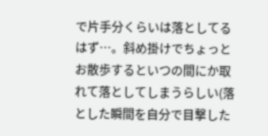で片手分くらいは落としてるはず…。斜め掛けでちょっとお散歩するといつの間にか取れて落としてしまうらしい(落とした瞬間を自分で目撃した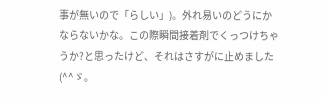事が無いので「らしい」)。外れ易いのどうにかならないかな。この際瞬間接着剤でくっつけちゃうか?と思ったけど、それはさすがに止めました(^^ゞ。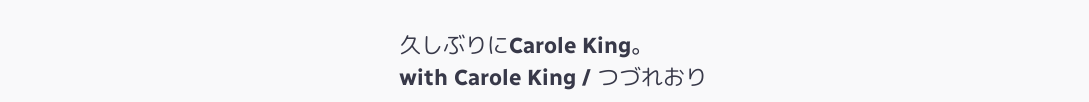久しぶりにCarole King。
with Carole King / つづれおり